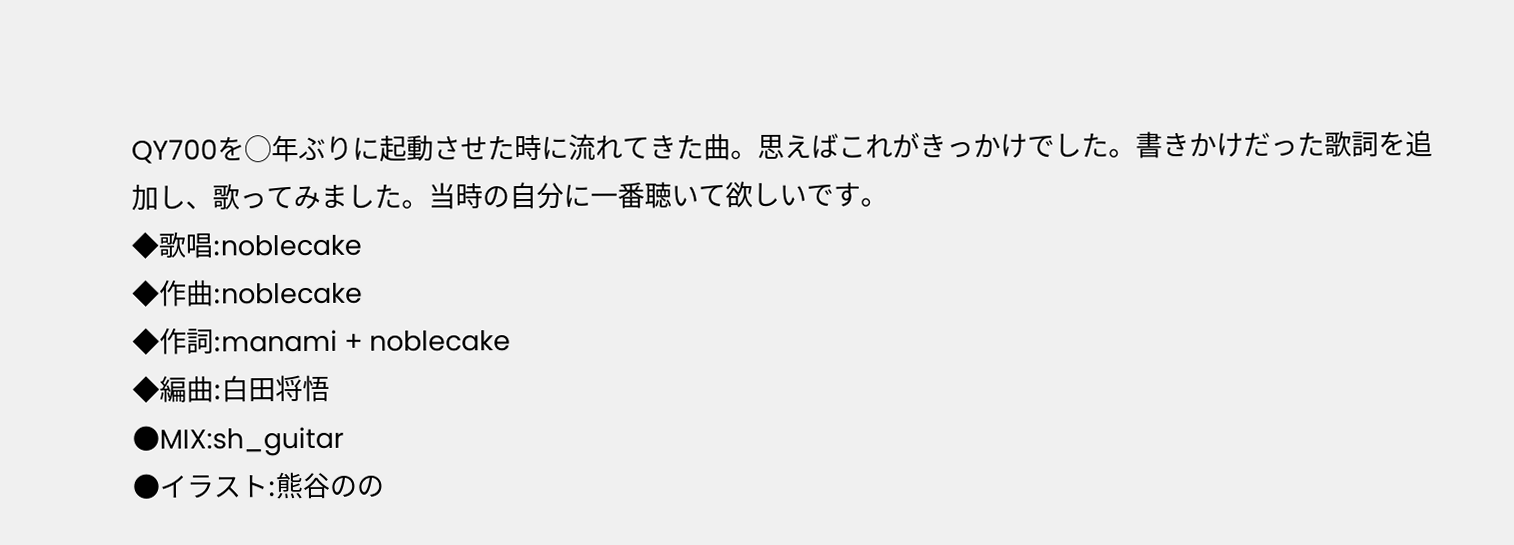QY700を◯年ぶりに起動させた時に流れてきた曲。思えばこれがきっかけでした。書きかけだった歌詞を追加し、歌ってみました。当時の自分に一番聴いて欲しいです。
◆歌唱:noblecake
◆作曲:noblecake
◆作詞:manami + noblecake
◆編曲:白田将悟
●MIX:sh_guitar
●イラスト:熊谷のの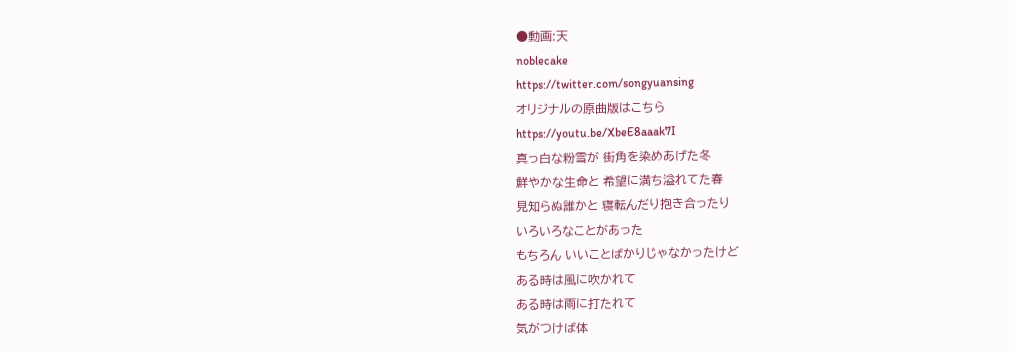●動画:天
noblecake
https://twitter.com/songyuansing
オリジナルの原曲版はこちら
https://youtu.be/XbeE8aaak7I
真っ白な粉雪が 街角を染めあげた冬
鮮やかな生命と 希望に満ち溢れてた春
見知らぬ誰かと 寝転んだり抱き合ったり
いろいろなことがあった
もちろん いいことばかりじゃなかったけど
ある時は風に吹かれて
ある時は雨に打たれて
気がつけば体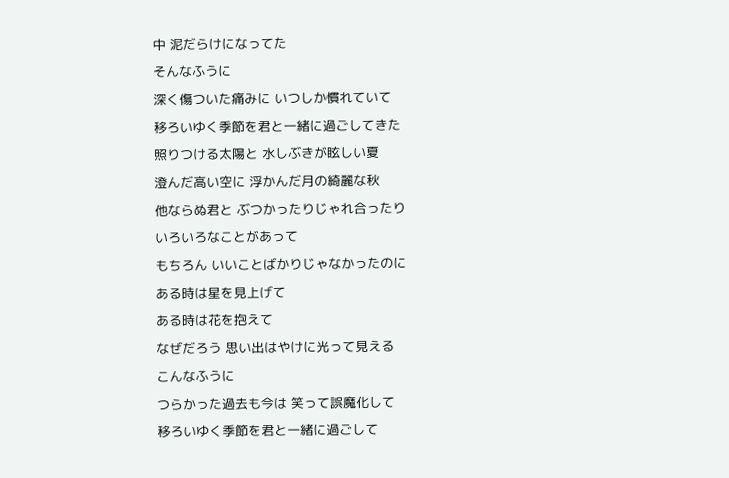中 泥だらけになってた
そんなふうに
深く傷ついた痛みに いつしか慣れていて
移ろいゆく季節を君と一緒に過ごしてきた
照りつける太陽と 水しぶきが眩しい夏
澄んだ高い空に 浮かんだ月の綺麗な秋
他ならぬ君と ぶつかったりじゃれ合ったり
いろいろなことがあって
もちろん いいことばかりじゃなかったのに
ある時は星を見上げて
ある時は花を抱えて
なぜだろう 思い出はやけに光って見える
こんなふうに
つらかった過去も今は 笑って誤魔化して
移ろいゆく季節を君と一緒に過ごして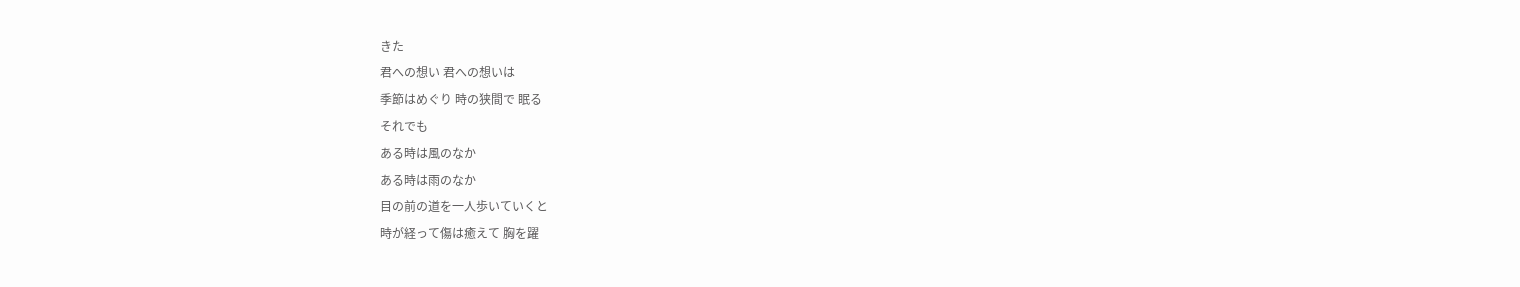きた
君への想い 君への想いは
季節はめぐり 時の狭間で 眠る
それでも
ある時は風のなか
ある時は雨のなか
目の前の道を一人歩いていくと
時が経って傷は癒えて 胸を躍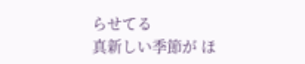らせてる
真新しい季節が ほ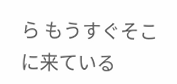ら もうすぐそこに来ている